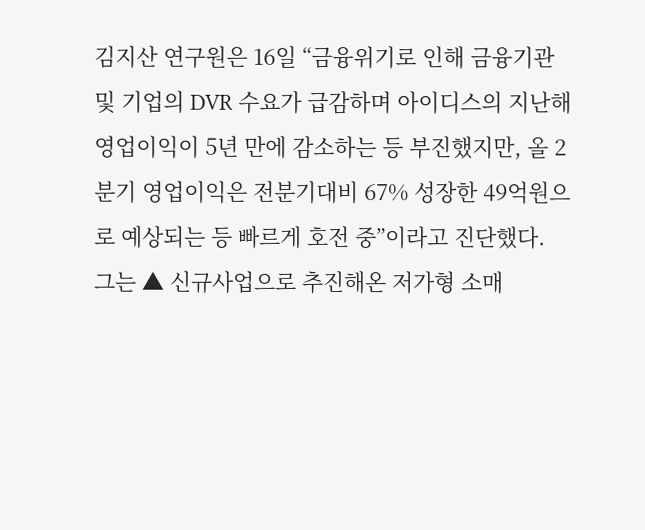김지산 연구원은 16일 “금융위기로 인해 금융기관 및 기업의 DVR 수요가 급감하며 아이디스의 지난해 영업이익이 5년 만에 감소하는 등 부진했지만, 올 2분기 영업이익은 전분기대비 67% 성장한 49억원으로 예상되는 등 빠르게 호전 중”이라고 진단했다.
그는 ▲ 신규사업으로 추진해온 저가형 소매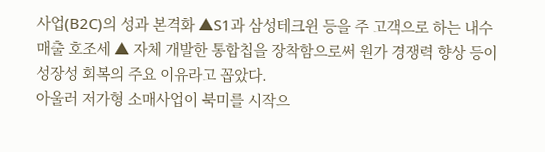사업(B2C)의 성과 본격화 ▲S1과 삼성테크윈 등을 주 고객으로 하는 내수 매출 호조세 ▲ 자체 개발한 통합칩을 장착함으로써 원가 경쟁력 향상 등이 성장성 회복의 주요 이유라고 꼽았다.
아울러 저가형 소매사업이 북미를 시작으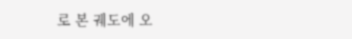로 본 궤도에 오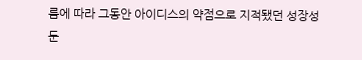름에 따라 그동안 아이디스의 약점으로 지적됐던 성장성 둔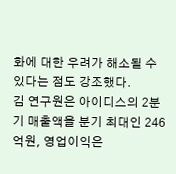화에 대한 우려가 해소될 수 있다는 점도 강조했다.
김 연구원은 아이디스의 2분기 매출액을 분기 최대인 246억원, 영업이익은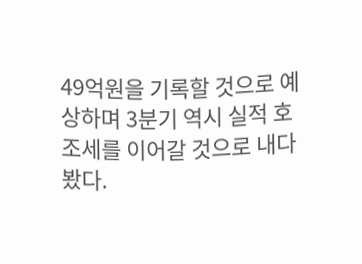49억원을 기록할 것으로 예상하며 3분기 역시 실적 호조세를 이어갈 것으로 내다봤다.